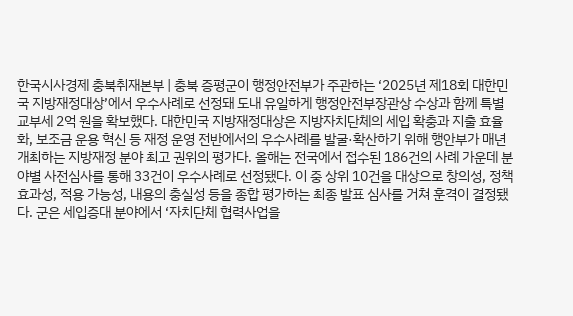한국시사경제 충북취재본부 | 충북 증평군이 행정안전부가 주관하는 ‘2025년 제18회 대한민국 지방재정대상’에서 우수사례로 선정돼 도내 유일하게 행정안전부장관상 수상과 함께 특별 교부세 2억 원을 확보했다. 대한민국 지방재정대상은 지방자치단체의 세입 확충과 지출 효율화, 보조금 운용 혁신 등 재정 운영 전반에서의 우수사례를 발굴·확산하기 위해 행안부가 매년 개최하는 지방재정 분야 최고 권위의 평가다. 올해는 전국에서 접수된 186건의 사례 가운데 분야별 사전심사를 통해 33건이 우수사례로 선정됐다. 이 중 상위 10건을 대상으로 창의성, 정책 효과성, 적용 가능성, 내용의 충실성 등을 종합 평가하는 최종 발표 심사를 거쳐 훈격이 결정됐다. 군은 세입증대 분야에서 ‘자치단체 협력사업을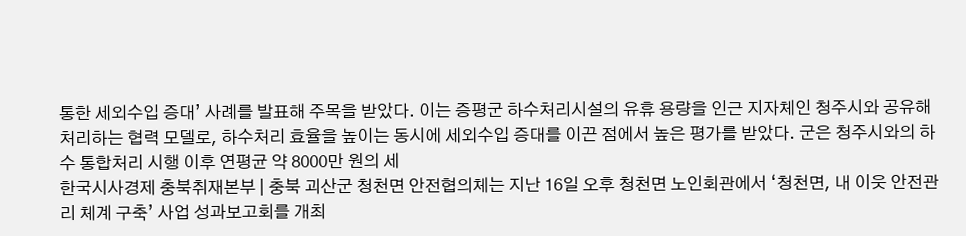통한 세외수입 증대’ 사례를 발표해 주목을 받았다. 이는 증평군 하수처리시설의 유휴 용량을 인근 지자체인 청주시와 공유해 처리하는 협력 모델로, 하수처리 효율을 높이는 동시에 세외수입 증대를 이끈 점에서 높은 평가를 받았다. 군은 청주시와의 하수 통합처리 시행 이후 연평균 약 8000만 원의 세
한국시사경제 충북취재본부 | 충북 괴산군 청천면 안전협의체는 지난 16일 오후 청천면 노인회관에서 ‘청천면, 내 이웃 안전관리 체계 구축’ 사업 성과보고회를 개최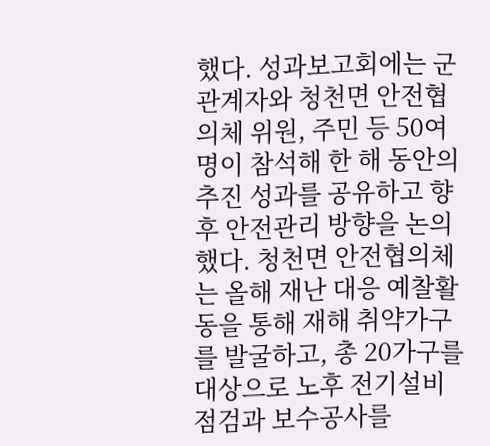했다. 성과보고회에는 군 관계자와 청천면 안전협의체 위원, 주민 등 50여 명이 참석해 한 해 동안의 추진 성과를 공유하고 향후 안전관리 방향을 논의했다. 청천면 안전협의체는 올해 재난 대응 예찰활동을 통해 재해 취약가구를 발굴하고, 총 20가구를 대상으로 노후 전기설비 점검과 보수공사를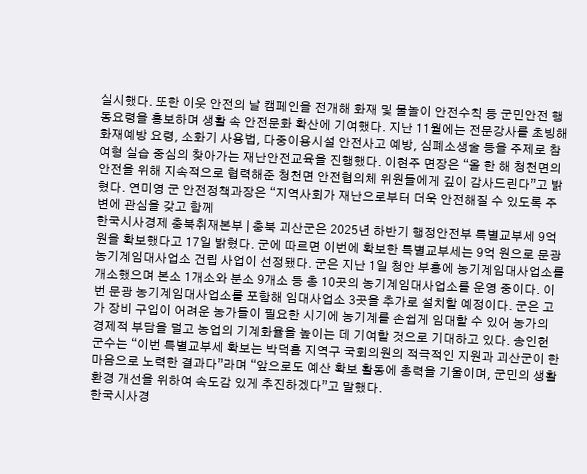실시했다. 또한 이웃 안전의 날 캠페인을 전개해 화재 및 물놀이 안전수칙 등 군민안전 행동요령을 홍보하며 생활 속 안전문화 확산에 기여했다. 지난 11월에는 전문강사를 초빙해 화재예방 요령, 소화기 사용법, 다중이용시설 안전사고 예방, 심폐소생술 등을 주제로 참여형 실습 중심의 찾아가는 재난안전교육을 진행했다. 이현주 면장은 “올 한 해 청천면의 안전을 위해 지속적으로 협력해준 청천면 안전협의체 위원들에게 깊이 감사드린다”고 밝혔다. 연미영 군 안전정책과장은 “지역사회가 재난으로부터 더욱 안전해질 수 있도록 주변에 관심을 갖고 함께
한국시사경제 충북취재본부 | 충북 괴산군은 2025년 하반기 행정안전부 특별교부세 9억 원을 확보했다고 17일 밝혔다. 군에 따르면 이번에 확보한 특별교부세는 9억 원으로 문광 농기계임대사업소 건립 사업이 선정됐다. 군은 지난 1일 청안 부흥에 농기계임대사업소를 개소했으며 본소 1개소와 분소 9개소 등 총 10곳의 농기계임대사업소를 운영 중이다. 이번 문광 농기계임대사업소를 포함해 임대사업소 3곳을 추가로 설치할 예정이다. 군은 고가 장비 구입이 어려운 농가들이 필요한 시기에 농기계를 손쉽게 임대할 수 있어 농가의 경제적 부담을 덜고 농업의 기계화율을 높이는 데 기여할 것으로 기대하고 있다. 송인헌 군수는 “이번 특별교부세 확보는 박덕흠 지역구 국회의원의 적극적인 지원과 괴산군이 한마음으로 노력한 결과다”라며 “앞으로도 예산 확보 활동에 총력을 기울이며, 군민의 생활환경 개선을 위하여 속도감 있게 추진하겠다”고 말했다.
한국시사경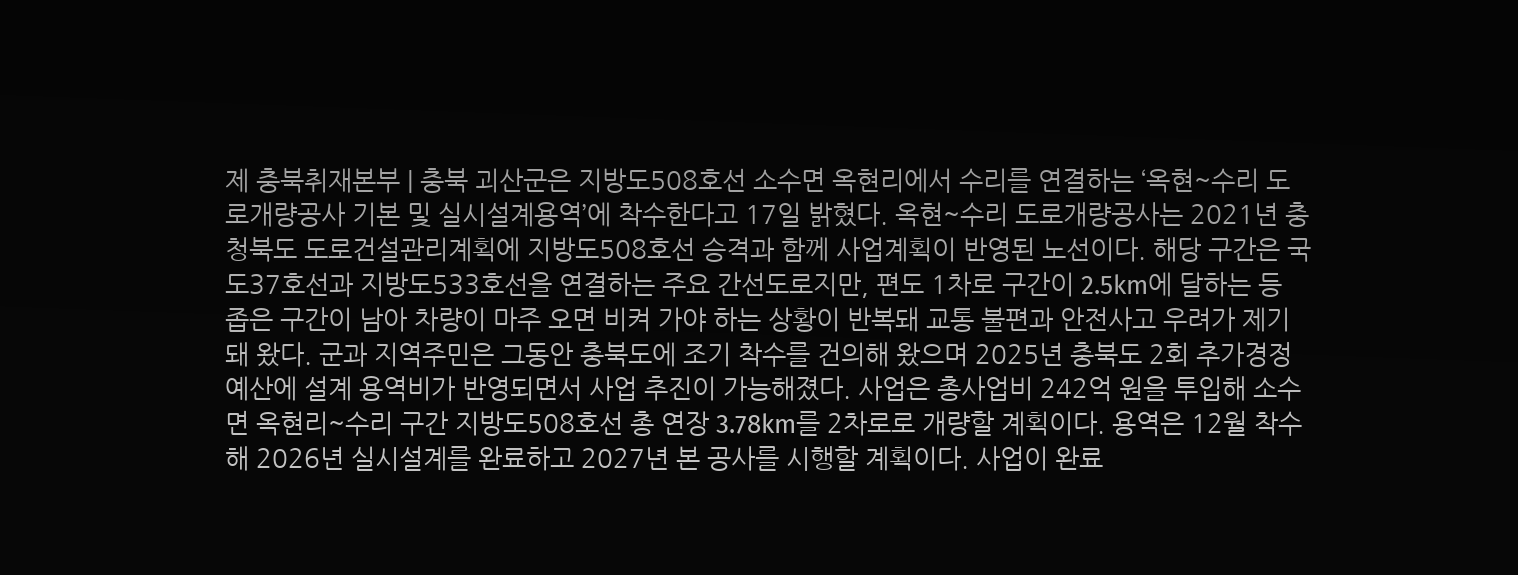제 충북취재본부 | 충북 괴산군은 지방도508호선 소수면 옥현리에서 수리를 연결하는 ‘옥현~수리 도로개량공사 기본 및 실시설계용역’에 착수한다고 17일 밝혔다. 옥현~수리 도로개량공사는 2021년 충청북도 도로건설관리계획에 지방도508호선 승격과 함께 사업계획이 반영된 노선이다. 해당 구간은 국도37호선과 지방도533호선을 연결하는 주요 간선도로지만, 편도 1차로 구간이 2.5km에 달하는 등 좁은 구간이 남아 차량이 마주 오면 비켜 가야 하는 상황이 반복돼 교통 불편과 안전사고 우려가 제기돼 왔다. 군과 지역주민은 그동안 충북도에 조기 착수를 건의해 왔으며 2025년 충북도 2회 추가경정예산에 설계 용역비가 반영되면서 사업 추진이 가능해졌다. 사업은 총사업비 242억 원을 투입해 소수면 옥현리~수리 구간 지방도508호선 총 연장 3.78km를 2차로로 개량할 계획이다. 용역은 12월 착수해 2026년 실시설계를 완료하고 2027년 본 공사를 시행할 계획이다. 사업이 완료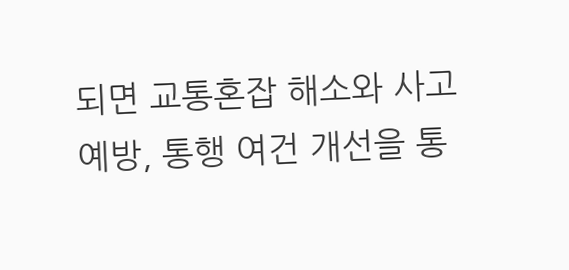되면 교통혼잡 해소와 사고 예방, 통행 여건 개선을 통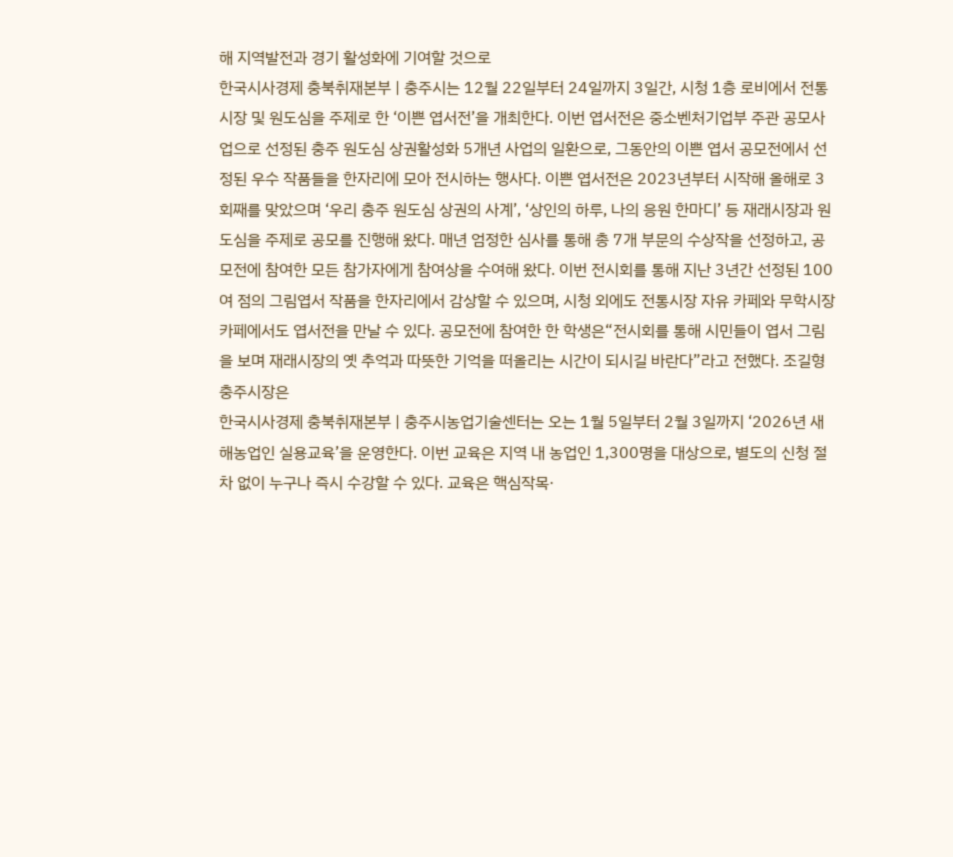해 지역발전과 경기 활성화에 기여할 것으로
한국시사경제 충북취재본부 | 충주시는 12월 22일부터 24일까지 3일간, 시청 1층 로비에서 전통시장 및 원도심을 주제로 한 ‘이쁜 엽서전’을 개최한다. 이번 엽서전은 중소벤처기업부 주관 공모사업으로 선정된 충주 원도심 상권활성화 5개년 사업의 일환으로, 그동안의 이쁜 엽서 공모전에서 선정된 우수 작품들을 한자리에 모아 전시하는 행사다. 이쁜 엽서전은 2023년부터 시작해 올해로 3회째를 맞았으며 ‘우리 충주 원도심 상권의 사계’, ‘상인의 하루, 나의 응원 한마디’ 등 재래시장과 원도심을 주제로 공모를 진행해 왔다. 매년 엄정한 심사를 통해 총 7개 부문의 수상작을 선정하고, 공모전에 참여한 모든 참가자에게 참여상을 수여해 왔다. 이번 전시회를 통해 지난 3년간 선정된 100여 점의 그림엽서 작품을 한자리에서 감상할 수 있으며, 시청 외에도 전통시장 자유 카페와 무학시장 카페에서도 엽서전을 만날 수 있다. 공모전에 참여한 한 학생은“전시회를 통해 시민들이 엽서 그림을 보며 재래시장의 옛 추억과 따뜻한 기억을 떠올리는 시간이 되시길 바란다”라고 전했다. 조길형 충주시장은
한국시사경제 충북취재본부 | 충주시농업기술센터는 오는 1월 5일부터 2월 3일까지 ‘2026년 새해농업인 실용교육’을 운영한다. 이번 교육은 지역 내 농업인 1,300명을 대상으로, 별도의 신청 절차 없이 누구나 즉시 수강할 수 있다. 교육은 핵심작목·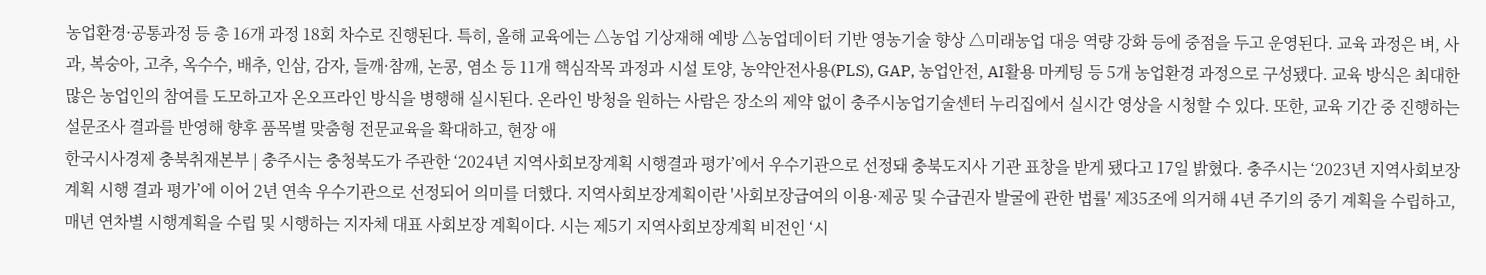농업환경·공통과정 등 총 16개 과정 18회 차수로 진행된다. 특히, 올해 교육에는 △농업 기상재해 예방 △농업데이터 기반 영농기술 향상 △미래농업 대응 역량 강화 등에 중점을 두고 운영된다. 교육 과정은 벼, 사과, 복숭아, 고추, 옥수수, 배추, 인삼, 감자, 들깨·참깨, 논콩, 염소 등 11개 핵심작목 과정과 시설 토양, 농약안전사용(PLS), GAP, 농업안전, AI활용 마케팅 등 5개 농업환경 과정으로 구성됐다. 교육 방식은 최대한 많은 농업인의 참여를 도모하고자 온오프라인 방식을 병행해 실시된다. 온라인 방청을 원하는 사람은 장소의 제약 없이 충주시농업기술센터 누리집에서 실시간 영상을 시청할 수 있다. 또한, 교육 기간 중 진행하는 설문조사 결과를 반영해 향후 품목별 맞춤형 전문교육을 확대하고, 현장 애
한국시사경제 충북취재본부 | 충주시는 충청북도가 주관한 ‘2024년 지역사회보장계획 시행결과 평가’에서 우수기관으로 선정돼 충북도지사 기관 표창을 받게 됐다고 17일 밝혔다. 충주시는 ‘2023년 지역사회보장계획 시행 결과 평가’에 이어 2년 연속 우수기관으로 선정되어 의미를 더했다. 지역사회보장계획이란 '사회보장급여의 이용·제공 및 수급권자 발굴에 관한 법률' 제35조에 의거해 4년 주기의 중기 계획을 수립하고, 매년 연차별 시행계획을 수립 및 시행하는 지자체 대표 사회보장 계획이다. 시는 제5기 지역사회보장계획 비전인 ‘시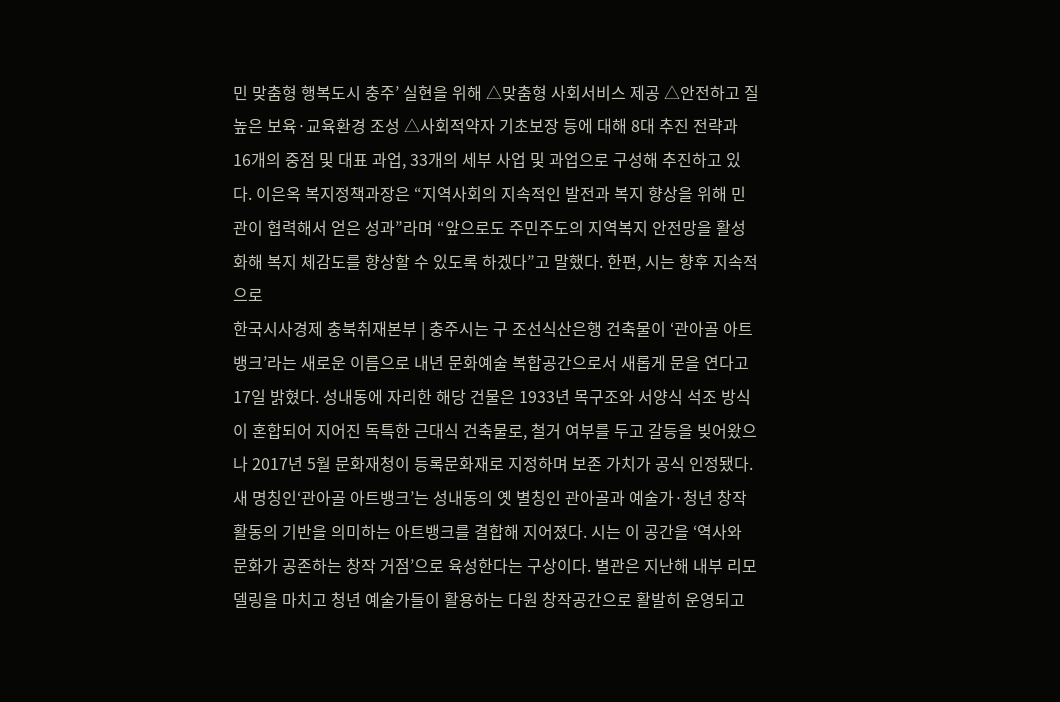민 맞춤형 행복도시 충주’ 실현을 위해 △맞춤형 사회서비스 제공 △안전하고 질 높은 보육·교육환경 조성 △사회적약자 기초보장 등에 대해 8대 추진 전략과 16개의 중점 및 대표 과업, 33개의 세부 사업 및 과업으로 구성해 추진하고 있다. 이은옥 복지정책과장은 “지역사회의 지속적인 발전과 복지 향상을 위해 민관이 협력해서 얻은 성과”라며 “앞으로도 주민주도의 지역복지 안전망을 활성화해 복지 체감도를 향상할 수 있도록 하겠다”고 말했다. 한편, 시는 향후 지속적으로
한국시사경제 충북취재본부 | 충주시는 구 조선식산은행 건축물이 ‘관아골 아트뱅크’라는 새로운 이름으로 내년 문화예술 복합공간으로서 새롭게 문을 연다고 17일 밝혔다. 성내동에 자리한 해당 건물은 1933년 목구조와 서양식 석조 방식이 혼합되어 지어진 독특한 근대식 건축물로, 철거 여부를 두고 갈등을 빚어왔으나 2017년 5월 문화재청이 등록문화재로 지정하며 보존 가치가 공식 인정됐다. 새 명칭인‘관아골 아트뱅크’는 성내동의 옛 별칭인 관아골과 예술가·청년 창작 활동의 기반을 의미하는 아트뱅크를 결합해 지어졌다. 시는 이 공간을 ‘역사와 문화가 공존하는 창작 거점’으로 육성한다는 구상이다. 별관은 지난해 내부 리모델링을 마치고 청년 예술가들이 활용하는 다원 창작공간으로 활발히 운영되고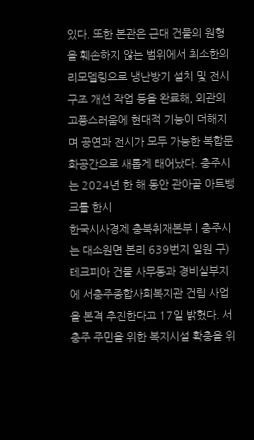있다. 또한 본관은 근대 건물의 원형을 훼손하지 않는 범위에서 최소한의 리모델링으로 냉난방기 설치 및 전시 구조 개선 작업 등을 완료해, 외관의 고풍스러움에 현대적 기능이 더해지며 공연과 전시가 모두 가능한 복합문화공간으로 새롭게 태어났다. 충주시는 2024년 한 해 동안 관아골 아트뱅크를 한시
한국시사경제 충북취재본부 | 충주시는 대소원면 본리 639번지 일원 구)테크피아 건물 사무동과 경비실부지에 서충주종합사회복지관 건립 사업을 본격 추진한다고 17일 밝혔다. 서충주 주민을 위한 복지시설 확충을 위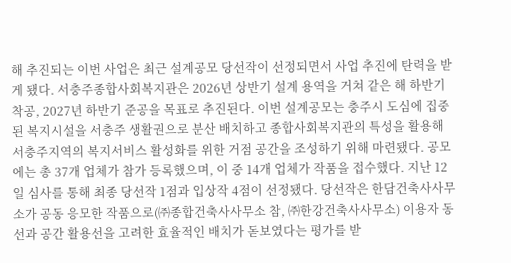해 추진되는 이번 사업은 최근 설계공모 당선작이 선정되면서 사업 추진에 탄력을 받게 됐다. 서충주종합사회복지관은 2026년 상반기 설계 용역을 거쳐 같은 해 하반기 착공, 2027년 하반기 준공을 목표로 추진된다. 이번 설계공모는 충주시 도심에 집중된 복지시설을 서충주 생활권으로 분산 배치하고 종합사회복지관의 특성을 활용해 서충주지역의 복지서비스 활성화를 위한 거점 공간을 조성하기 위해 마련됐다. 공모에는 총 37개 업체가 참가 등록했으며, 이 중 14개 업체가 작품을 접수했다. 지난 12일 심사를 통해 최종 당선작 1점과 입상작 4점이 선정됐다. 당선작은 한담건축사사무소가 공동 응모한 작품으로(㈜종합건축사사무소 참, ㈜한강건축사사무소) 이용자 동선과 공간 활용선을 고려한 효율적인 배치가 돋보였다는 평가를 받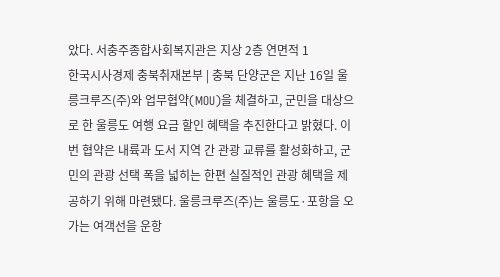았다. 서충주종합사회복지관은 지상 2층 연면적 1
한국시사경제 충북취재본부 | 충북 단양군은 지난 16일 울릉크루즈(주)와 업무협약(MOU)을 체결하고, 군민을 대상으로 한 울릉도 여행 요금 할인 혜택을 추진한다고 밝혔다. 이번 협약은 내륙과 도서 지역 간 관광 교류를 활성화하고, 군민의 관광 선택 폭을 넓히는 한편 실질적인 관광 혜택을 제공하기 위해 마련됐다. 울릉크루즈(주)는 울릉도·포항을 오가는 여객선을 운항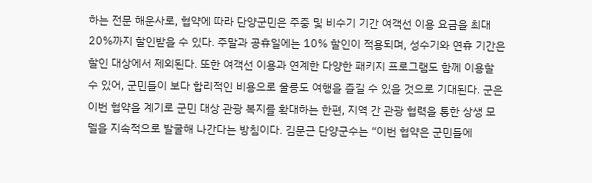하는 전문 해운사로, 협약에 따라 단양군민은 주중 및 비수기 기간 여객선 이용 요금을 최대 20%까지 할인받을 수 있다. 주말과 공휴일에는 10% 할인이 적용되며, 성수기와 연휴 기간은 할인 대상에서 제외된다. 또한 여객선 이용과 연계한 다양한 패키지 프로그램도 함께 이용할 수 있어, 군민들이 보다 합리적인 비용으로 울릉도 여행을 즐길 수 있을 것으로 기대된다. 군은 이번 협약을 계기로 군민 대상 관광 복지를 확대하는 한편, 지역 간 관광 협력을 통한 상생 모델을 지속적으로 발굴해 나간다는 방침이다. 김문근 단양군수는 “이번 협약은 군민들에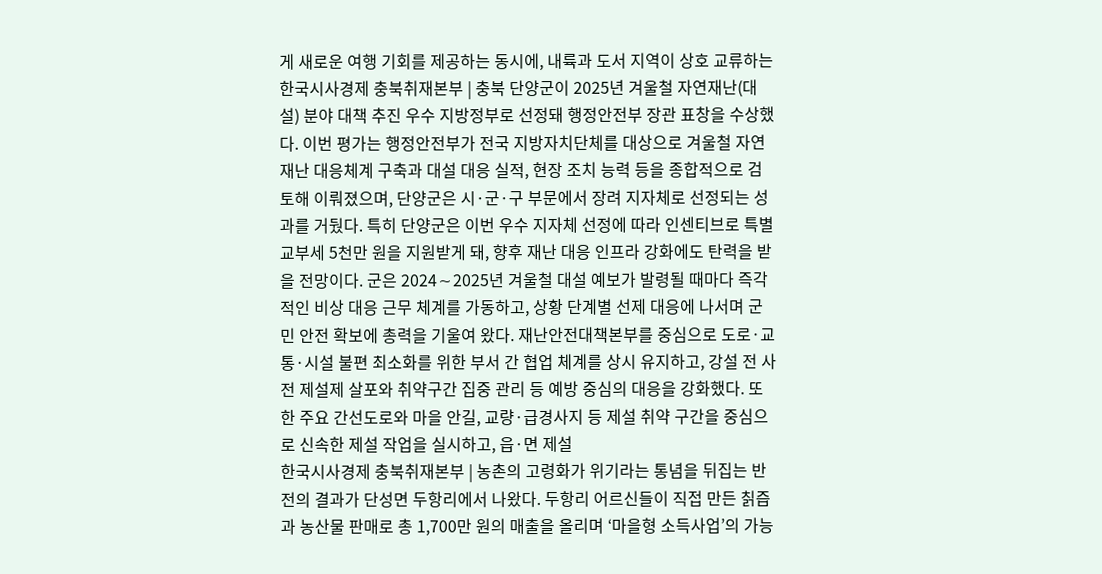게 새로운 여행 기회를 제공하는 동시에, 내륙과 도서 지역이 상호 교류하는
한국시사경제 충북취재본부 | 충북 단양군이 2025년 겨울철 자연재난(대설) 분야 대책 추진 우수 지방정부로 선정돼 행정안전부 장관 표창을 수상했다. 이번 평가는 행정안전부가 전국 지방자치단체를 대상으로 겨울철 자연재난 대응체계 구축과 대설 대응 실적, 현장 조치 능력 등을 종합적으로 검토해 이뤄졌으며, 단양군은 시·군·구 부문에서 장려 지자체로 선정되는 성과를 거뒀다. 특히 단양군은 이번 우수 지자체 선정에 따라 인센티브로 특별교부세 5천만 원을 지원받게 돼, 향후 재난 대응 인프라 강화에도 탄력을 받을 전망이다. 군은 2024∼2025년 겨울철 대설 예보가 발령될 때마다 즉각적인 비상 대응 근무 체계를 가동하고, 상황 단계별 선제 대응에 나서며 군민 안전 확보에 총력을 기울여 왔다. 재난안전대책본부를 중심으로 도로·교통·시설 불편 최소화를 위한 부서 간 협업 체계를 상시 유지하고, 강설 전 사전 제설제 살포와 취약구간 집중 관리 등 예방 중심의 대응을 강화했다. 또한 주요 간선도로와 마을 안길, 교량·급경사지 등 제설 취약 구간을 중심으로 신속한 제설 작업을 실시하고, 읍·면 제설
한국시사경제 충북취재본부 | 농촌의 고령화가 위기라는 통념을 뒤집는 반전의 결과가 단성면 두항리에서 나왔다. 두항리 어르신들이 직접 만든 칡즙과 농산물 판매로 총 1,700만 원의 매출을 올리며 ‘마을형 소득사업’의 가능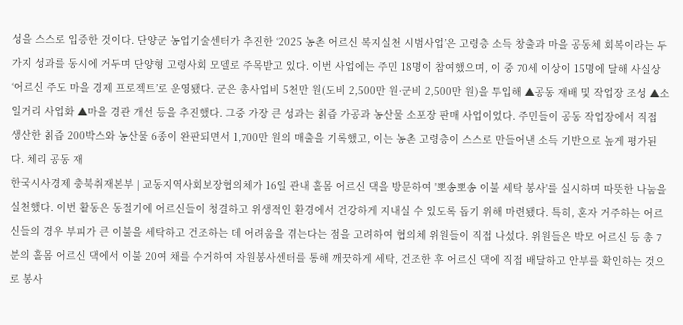성을 스스로 입증한 것이다. 단양군 농업기술센터가 추진한 ‘2025 농촌 어르신 복지실천 시범사업’은 고령층 소득 창출과 마을 공동체 회복이라는 두 가지 성과를 동시에 거두며 단양형 고령사회 모델로 주목받고 있다. 이번 사업에는 주민 18명이 참여했으며, 이 중 70세 이상이 15명에 달해 사실상 ‘어르신 주도 마을 경제 프로젝트’로 운영됐다. 군은 총사업비 5천만 원(도비 2,500만 원·군비 2,500만 원)을 투입해 ▲공동 재배 및 작업장 조성 ▲소일거리 사업화 ▲마을 경관 개선 등을 추진했다. 그중 가장 큰 성과는 칡즙 가공과 농산물 소포장 판매 사업이었다. 주민들이 공동 작업장에서 직접 생산한 칡즙 200박스와 농산물 6종이 완판되면서 1,700만 원의 매출을 기록했고, 이는 농촌 고령층이 스스로 만들어낸 소득 기반으로 높게 평가된다. 체리 공동 재
한국시사경제 충북취재본부 | 교동지역사회보장협의체가 16일 관내 홀몸 어르신 댁을 방문하여 '뽀송뽀송 이불 세탁 봉사'를 실시하며 따뜻한 나눔을 실천했다. 이번 활동은 동절기에 어르신들이 청결하고 위생적인 환경에서 건강하게 지내실 수 있도록 돕기 위해 마련됐다. 특히, 혼자 거주하는 어르신들의 경우 부피가 큰 이불을 세탁하고 건조하는 데 어려움을 겪는다는 점을 고려하여 협의체 위원들이 직접 나섰다. 위원들은 박모 어르신 등 총 7분의 홀몸 어르신 댁에서 이불 20여 채를 수거하여 자원봉사센터를 통해 깨끗하게 세탁, 건조한 후 어르신 댁에 직접 배달하고 안부를 확인하는 것으로 봉사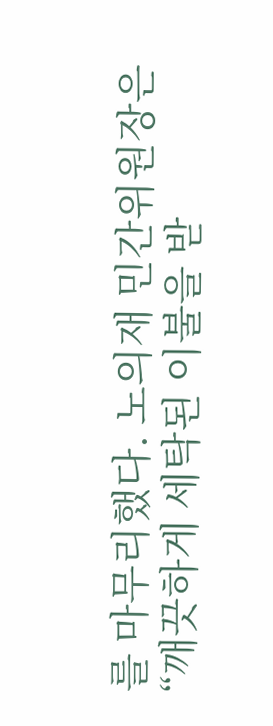를 마무리했다. 노의재 민간위원장은 “깨끗하게 세탁된 이불을 받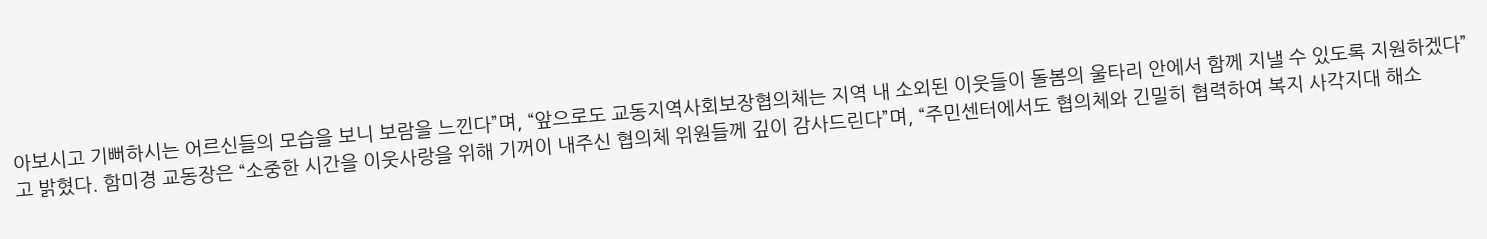아보시고 기뻐하시는 어르신들의 모습을 보니 보람을 느낀다”며, “앞으로도 교동지역사회보장협의체는 지역 내 소외된 이웃들이 돌봄의 울타리 안에서 함께 지낼 수 있도록 지원하겠다”고 밝혔다. 함미경 교동장은 “소중한 시간을 이웃사랑을 위해 기꺼이 내주신 협의체 위원들께 깊이 감사드린다”며, “주민센터에서도 협의체와 긴밀히 협력하여 복지 사각지대 해소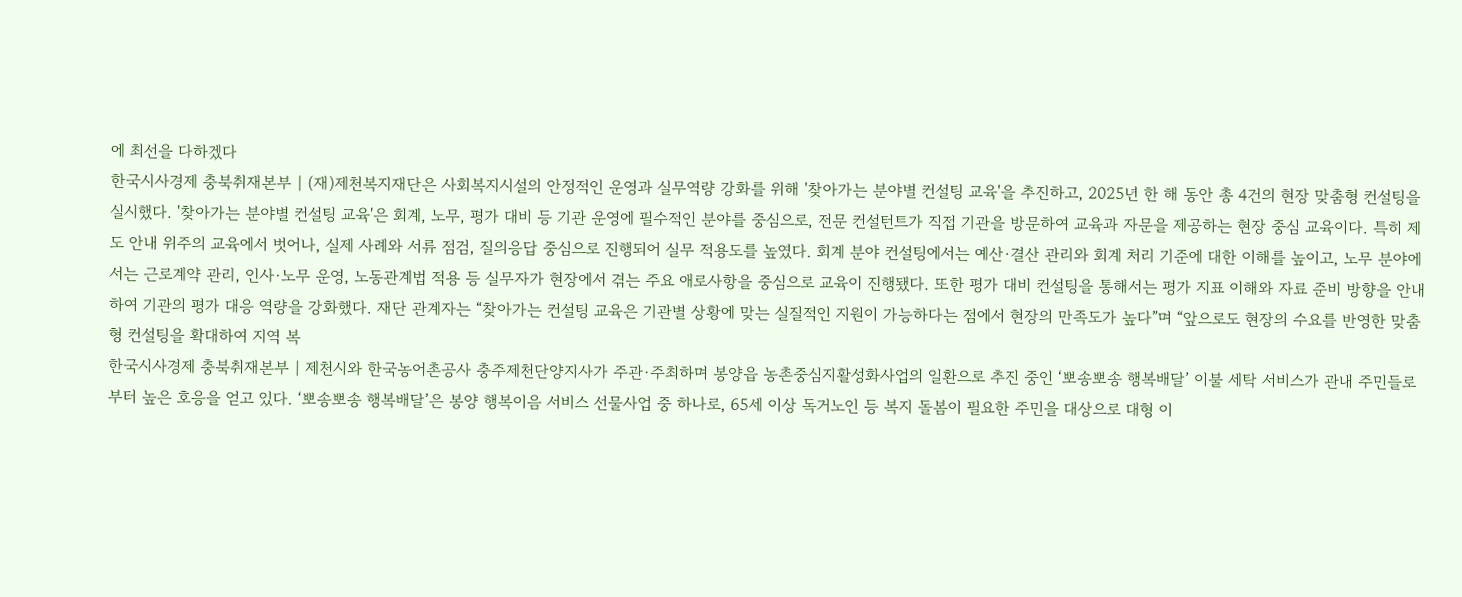에 최선을 다하겠다
한국시사경제 충북취재본부 | (재)제천복지재단은 사회복지시설의 안정적인 운영과 실무역량 강화를 위해 '찾아가는 분야별 컨설팅 교육'을 추진하고, 2025년 한 해 동안 총 4건의 현장 맞춤형 컨설팅을 실시했다. '찾아가는 분야별 컨설팅 교육'은 회계, 노무, 평가 대비 등 기관 운영에 필수적인 분야를 중심으로, 전문 컨설턴트가 직접 기관을 방문하여 교육과 자문을 제공하는 현장 중심 교육이다. 특히 제도 안내 위주의 교육에서 벗어나, 실제 사례와 서류 점검, 질의응답 중심으로 진행되어 실무 적용도를 높였다. 회계 분야 컨설팅에서는 예산·결산 관리와 회계 처리 기준에 대한 이해를 높이고, 노무 분야에서는 근로계약 관리, 인사·노무 운영, 노동관계법 적용 등 실무자가 현장에서 겪는 주요 애로사항을 중심으로 교육이 진행됐다. 또한 평가 대비 컨설팅을 통해서는 평가 지표 이해와 자료 준비 방향을 안내하여 기관의 평가 대응 역량을 강화했다. 재단 관계자는 “찾아가는 컨설팅 교육은 기관별 상황에 맞는 실질적인 지원이 가능하다는 점에서 현장의 만족도가 높다”며 “앞으로도 현장의 수요를 반영한 맞춤형 컨설팅을 확대하여 지역 복
한국시사경제 충북취재본부 | 제천시와 한국농어촌공사 충주제천단양지사가 주관·주최하며 봉양읍 농촌중심지활성화사업의 일환으로 추진 중인 ‘뽀송뽀송 행복배달’ 이불 세탁 서비스가 관내 주민들로부터 높은 호응을 얻고 있다. ‘뽀송뽀송 행복배달’은 봉양 행복이음 서비스 선물사업 중 하나로, 65세 이상 독거노인 등 복지 돌봄이 필요한 주민을 대상으로 대형 이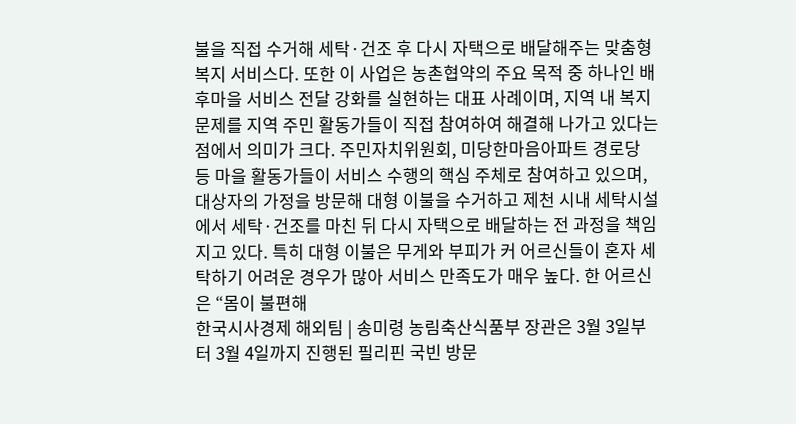불을 직접 수거해 세탁·건조 후 다시 자택으로 배달해주는 맞춤형 복지 서비스다. 또한 이 사업은 농촌협약의 주요 목적 중 하나인 배후마을 서비스 전달 강화를 실현하는 대표 사례이며, 지역 내 복지 문제를 지역 주민 활동가들이 직접 참여하여 해결해 나가고 있다는 점에서 의미가 크다. 주민자치위원회, 미당한마음아파트 경로당 등 마을 활동가들이 서비스 수행의 핵심 주체로 참여하고 있으며, 대상자의 가정을 방문해 대형 이불을 수거하고 제천 시내 세탁시설에서 세탁·건조를 마친 뒤 다시 자택으로 배달하는 전 과정을 책임지고 있다. 특히 대형 이불은 무게와 부피가 커 어르신들이 혼자 세탁하기 어려운 경우가 많아 서비스 만족도가 매우 높다. 한 어르신은 “몸이 불편해
한국시사경제 해외팀 | 송미령 농림축산식품부 장관은 3월 3일부터 3월 4일까지 진행된 필리핀 국빈 방문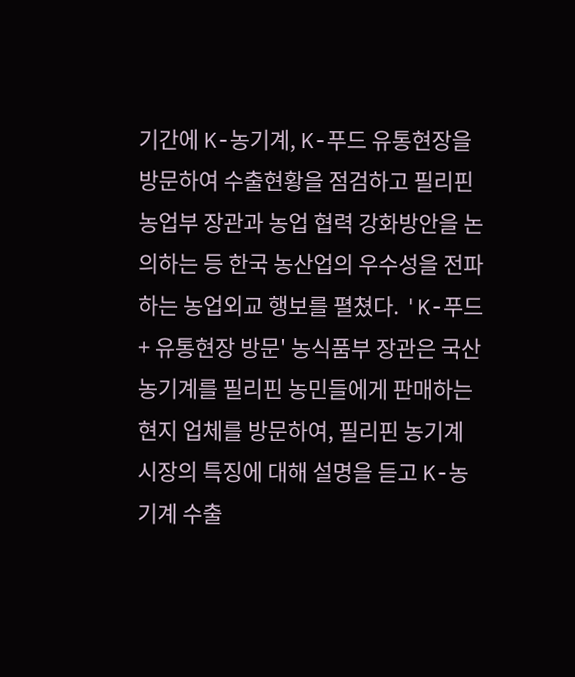기간에 K-농기계, K-푸드 유통현장을 방문하여 수출현황을 점검하고 필리핀 농업부 장관과 농업 협력 강화방안을 논의하는 등 한국 농산업의 우수성을 전파하는 농업외교 행보를 펼쳤다. 'K-푸드+ 유통현장 방문' 농식품부 장관은 국산 농기계를 필리핀 농민들에게 판매하는 현지 업체를 방문하여, 필리핀 농기계 시장의 특징에 대해 설명을 듣고 K-농기계 수출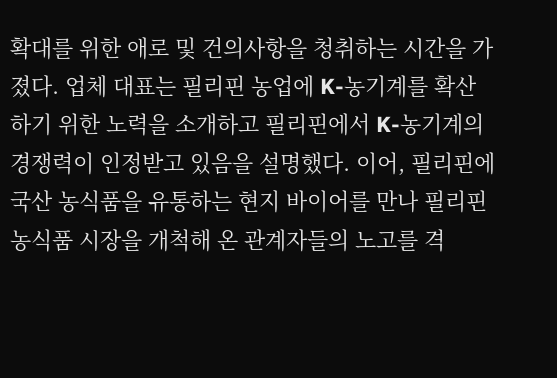확대를 위한 애로 및 건의사항을 청취하는 시간을 가졌다. 업체 대표는 필리핀 농업에 K-농기계를 확산하기 위한 노력을 소개하고 필리핀에서 K-농기계의 경쟁력이 인정받고 있음을 설명했다. 이어, 필리핀에 국산 농식품을 유통하는 현지 바이어를 만나 필리핀 농식품 시장을 개척해 온 관계자들의 노고를 격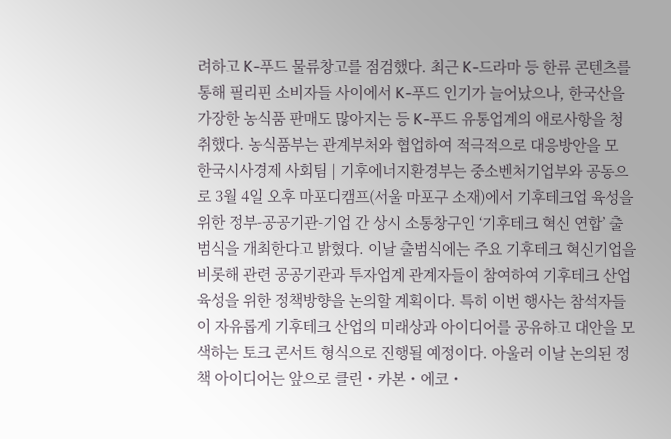려하고 K-푸드 물류창고를 점검했다. 최근 K-드라마 등 한류 콘텐츠를 통해 필리핀 소비자들 사이에서 K-푸드 인기가 늘어났으나, 한국산을 가장한 농식품 판매도 많아지는 등 K-푸드 유통업계의 애로사항을 청취했다. 농식품부는 관계부처와 협업하여 적극적으로 대응방안을 모
한국시사경제 사회팀 | 기후에너지환경부는 중소벤처기업부와 공동으로 3월 4일 오후 마포디캠프(서울 마포구 소재)에서 기후테크업 육성을 위한 정부-공공기관-기업 간 상시 소통창구인 ‘기후테크 혁신 연합’ 출범식을 개최한다고 밝혔다. 이날 출범식에는 주요 기후테크 혁신기업을 비롯해 관련 공공기관과 투자업계 관계자들이 참여하여 기후테크 산업 육성을 위한 정책방향을 논의할 계획이다. 특히 이번 행사는 참석자들이 자유롭게 기후테크 산업의 미래상과 아이디어를 공유하고 대안을 모색하는 토크 콘서트 형식으로 진행될 예정이다. 아울러 이날 논의된 정책 아이디어는 앞으로 클린・카본・에코・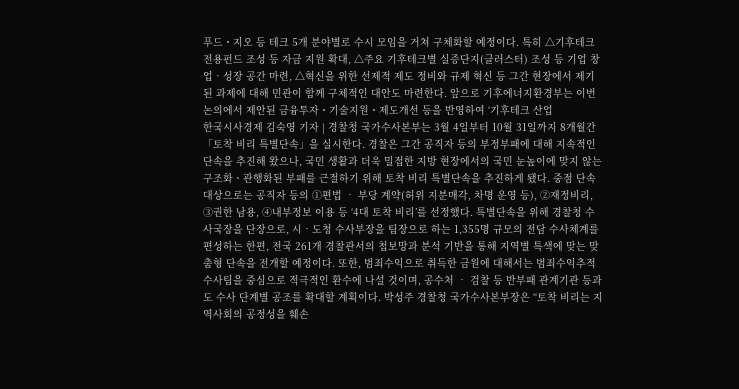푸드・지오 등 테크 5개 분야별로 수시 모임을 거쳐 구체화할 예정이다. 특히 △기후테크 전용펀드 조성 등 자금 지원 확대, △주요 기후테크별 실증단지(클러스터) 조성 등 기업 창업‧성장 공간 마련, △혁신을 위한 선제적 제도 정비와 규제 혁신 등 그간 현장에서 제기된 과제에 대해 민관이 함께 구체적인 대안도 마련한다. 앞으로 기후에너지환경부는 이번 논의에서 제안된 금융투자・기술지원・제도개선 등을 반영하여 ‘기후테크 산업
한국시사경제 김숙영 기자 | 경찰청 국가수사본부는 3월 4일부터 10월 31일까지 8개월간 「토착 비리 특별단속」을 실시한다. 경찰은 그간 공직자 등의 부정부패에 대해 지속적인 단속을 추진해 왔으나, 국민 생활과 더욱 밀접한 지방 현장에서의 국민 눈높이에 맞지 않는 구조화ㆍ관행화된 부패를 근절하기 위해 토착 비리 특별단속을 추진하게 됐다. 중점 단속 대상으로는 공직자 등의 ①편법 ‧ 부당 계약(허위 지분매각, 차명 운영 등), ②재정비리, ③권한 남용, ④내부정보 이용 등 ‘4대 토착 비리’를 선정했다. 특별단속을 위해 경찰청 수사국장을 단장으로, 시‧도청 수사부장을 팀장으로 하는 1,355명 규모의 전담 수사체계를 편성하는 한편, 전국 261개 경찰관서의 첩보망과 분석 기반을 통해 지역별 특색에 맞는 맞춤형 단속을 전개할 예정이다. 또한, 범죄수익으로 취득한 금원에 대해서는 범죄수익추적수사팀을 중심으로 적극적인 환수에 나설 것이며, 공수처 ‧ 검찰 등 반부패 관계기관 등과도 수사 단계별 공조를 확대할 계획이다. 박성주 경찰청 국가수사본부장은 “토착 비리는 지역사회의 공정성을 훼손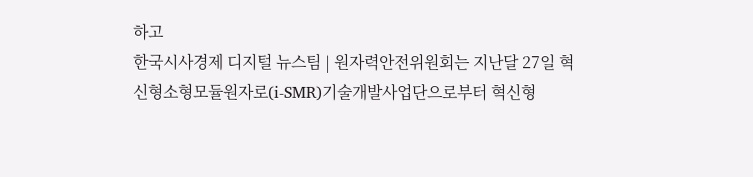하고
한국시사경제 디지털 뉴스팀 | 원자력안전위원회는 지난달 27일 혁신형소형모듈원자로(i-SMR)기술개발사업단으로부터 혁신형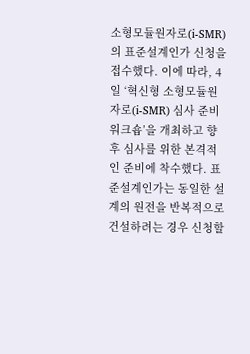소형모듈원자로(i-SMR)의 표준설계인가 신청을 접수했다. 이에 따라, 4일 ‘혁신형 소형모듈원자로(i-SMR) 심사 준비 워크숍’을 개최하고 향후 심사를 위한 본격적인 준비에 착수했다. 표준설계인가는 동일한 설계의 원전을 반복적으로 건설하려는 경우 신청할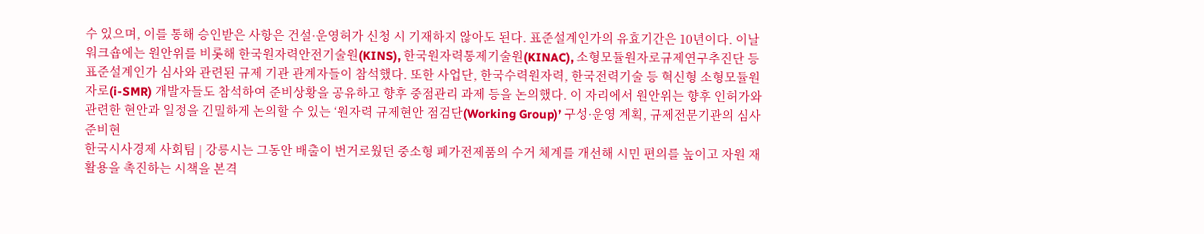수 있으며, 이를 통해 승인받은 사항은 건설·운영허가 신청 시 기재하지 않아도 된다. 표준설계인가의 유효기간은 10년이다. 이날 워크숍에는 원안위를 비롯해 한국원자력안전기술원(KINS), 한국원자력통제기술원(KINAC), 소형모듈원자로규제연구추진단 등 표준설계인가 심사와 관련된 규제 기관 관계자들이 참석했다. 또한 사업단, 한국수력원자력, 한국전력기술 등 혁신형 소형모듈원자로(i-SMR) 개발자들도 참석하여 준비상황을 공유하고 향후 중점관리 과제 등을 논의했다. 이 자리에서 원안위는 향후 인허가와 관련한 현안과 일정을 긴밀하게 논의할 수 있는 ‘원자력 규제현안 점검단(Working Group)’ 구성·운영 계획, 규제전문기관의 심사 준비현
한국시사경제 사회팀 | 강릉시는 그동안 배출이 번거로웠던 중소형 폐가전제품의 수거 체계를 개선해 시민 편의를 높이고 자원 재활용을 촉진하는 시책을 본격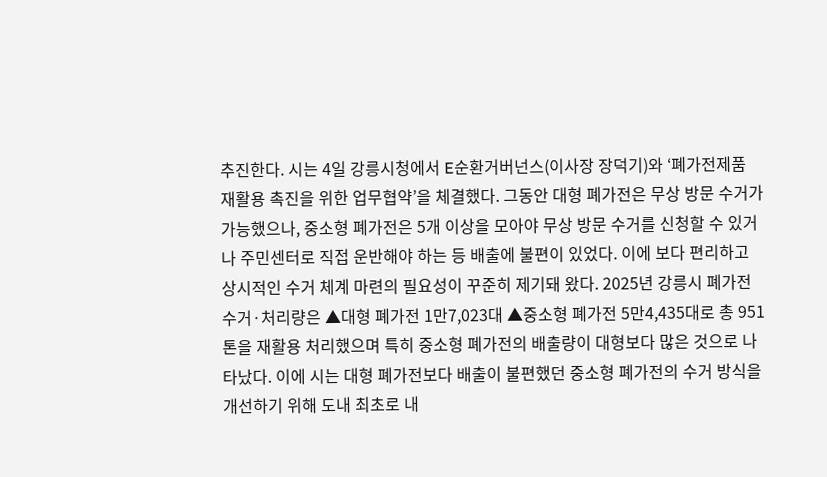추진한다. 시는 4일 강릉시청에서 E순환거버넌스(이사장 장덕기)와 ‘폐가전제품 재활용 촉진을 위한 업무협약’을 체결했다. 그동안 대형 폐가전은 무상 방문 수거가 가능했으나, 중소형 폐가전은 5개 이상을 모아야 무상 방문 수거를 신청할 수 있거나 주민센터로 직접 운반해야 하는 등 배출에 불편이 있었다. 이에 보다 편리하고 상시적인 수거 체계 마련의 필요성이 꾸준히 제기돼 왔다. 2025년 강릉시 폐가전 수거·처리량은 ▲대형 폐가전 1만7,023대 ▲중소형 폐가전 5만4,435대로 총 951톤을 재활용 처리했으며 특히 중소형 폐가전의 배출량이 대형보다 많은 것으로 나타났다. 이에 시는 대형 폐가전보다 배출이 불편했던 중소형 폐가전의 수거 방식을 개선하기 위해 도내 최초로 내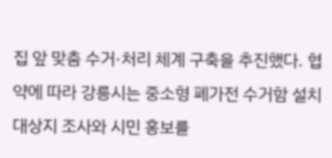집 앞 맞춤 수거·처리 체계 구축을 추진했다. 협약에 따라 강릉시는 중소형 폐가전 수거함 설치 대상지 조사와 시민 홍보를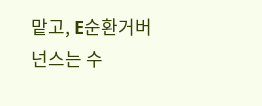맡고, E순환거버넌스는 수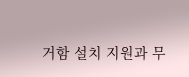거함 설치 지원과 무